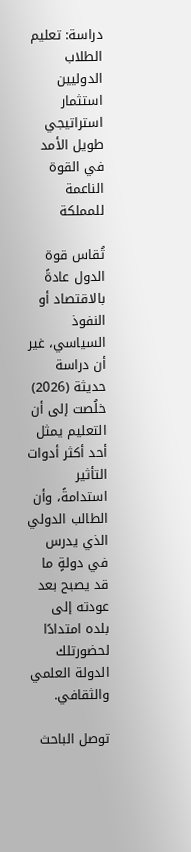دراسة: تعليم الطلاب الدوليين استثمار استراتيجي طويل الأمد في القوة الناعمة للمملكة

تُقاس قوة الدول عادةً بالاقتصاد أو النفوذ السياسي، غير أن دراسة حديثة (2026) خلُصت إلى أن التعليم يمثل أحد أكثر أدوات التأثير استدامةً، وأن الطالب الدولي الذي يدرس في دولةٍ ما قد يصبح بعد عودته إلى بلده امتدادًا لحضورتلك الدولة العلمي والثقافي.

توصل الباحث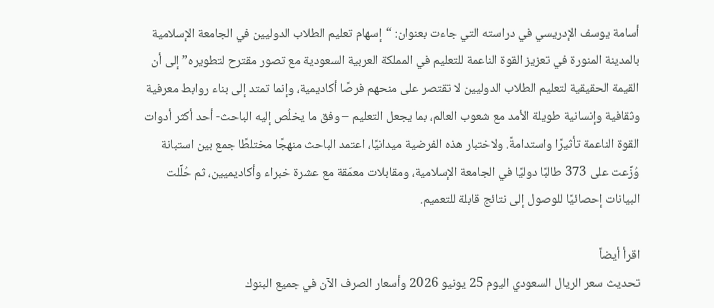أسامة يوسف الإدريسي في دراسته التي جاءت بعنوان: “إسهام تعليم الطلاب الدوليين في الجامعة الإسلامية بالمدينة المنورة في تعزيز القوة الناعمة للتعليم في المملكة العربية السعودية مع تصور مقترح لتطويره” إلى أن القيمة الحقيقية لتعليم الطلاب الدوليين لا تقتصر على منحهم فرصًا أكاديمية، وإنما تمتد إلى بناء روابط معرفية وثقافية وإنسانية طويلة الأمد مع شعوب العالم، بما يجعل التعليم – وفق ما يخلُص إليه الباحث- أحد أكثر أدوات القوة الناعمة تأثيرًا واستدامةً. ولاختبار هذه الفرضية ميدانيًا، اعتمد الباحث منهجًا مختلطًا جمع بين استبانة وُزِّعت على 373 طالبًا دوليًا في الجامعة الإسلامية، ومقابلات معمّقة مع عشرة خبراء وأكاديميين، ثم حُلِّلت البيانات إحصائيًا للوصول إلى نتائج قابلة للتعميم.

اقرأ أيضاً
تحديث سعر الريال السعودي اليوم 25 يونيو 2026 وأسعار الصرف الآن في جميع البنوك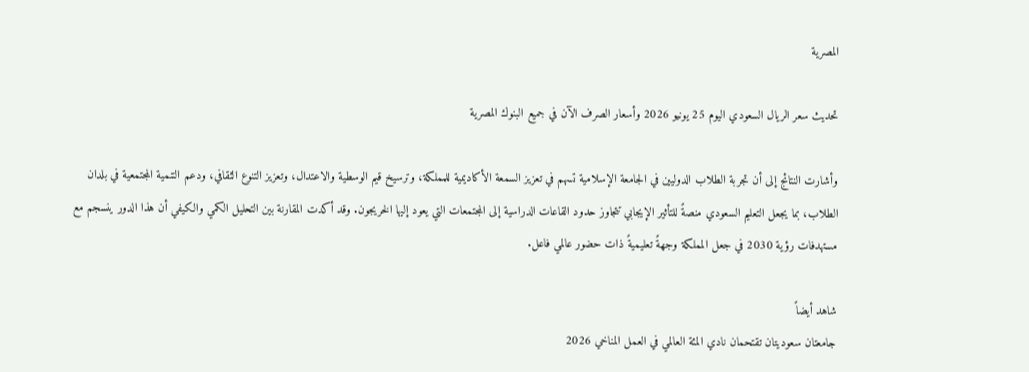المصرية

تحديث سعر الريال السعودي اليوم 25 يونيو 2026 وأسعار الصرف الآن في جميع البنوك المصرية

وأشارت النتائج إلى أن تجربة الطلاب الدوليين في الجامعة الإسلامية تسهم في تعزيز السمعة الأكاديمية للمملكة، وترسيخ قيم الوسطية والاعتدال، وتعزيز التنوع الثقافي، ودعم التنمية المجتمعية في بلدان الطلاب، بما يجعل التعليم السعودي منصةً للتأثير الإيجابي تتجاوز حدود القاعات الدراسية إلى المجتمعات التي يعود إليها الخريجون. وقد أكدت المقارنة بين التحليل الكمي والكيفي أن هذا الدور ينسجم مع مستهدفات رؤية 2030 في جعل المملكة وجهةً تعليميةً ذات حضور عالمي فاعل.

شاهد أيضاً
جامعتان سعوديتان تقتحمان نادي المئة العالمي في العمل المناخي 2026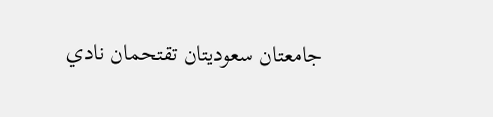جامعتان سعوديتان تقتحمان نادي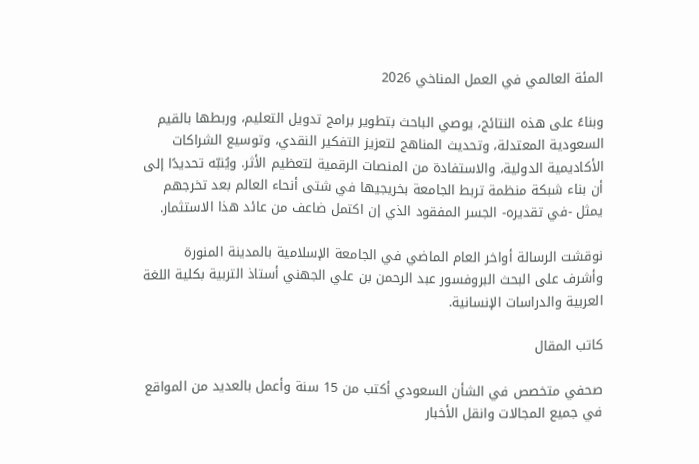المئة العالمي في العمل المناخي 2026

وبناءً على هذه النتائج، يوصي الباحث بتطوير برامج تدويل التعليم، وربطها بالقيم السعودية المعتدلة، وتحديث المناهج لتعزيز التفكير النقدي، وتوسيع الشراكات الأكاديمية الدولية، والاستفادة من المنصات الرقمية لتعظيم الأثر. ويُنبّه تحديدًا إلى أن بناء شبكة منظمة تربط الجامعة بخريجيها في شتى أنحاء العالم بعد تخرجهم يمثل -في تقديره- الجسر المفقود الذي إن اكتمل ضاعف من عائد هذا الاستثمار.

نوقشت الرسالة أواخر العام الماضي في الجامعة الإسلامية بالمدينة المنورة وأشرف على البحث البروفسور عبد الرحمن بن علي الجهني أستاذ التربية بكلية اللغة العربية والدراسات الإنسانية.

كاتب المقال

صحفي متخصص في الشأن السعودي أكتب من 15 سنة وأعمل بالعديد من المواقع في جميع المجالات وانقل الأخبار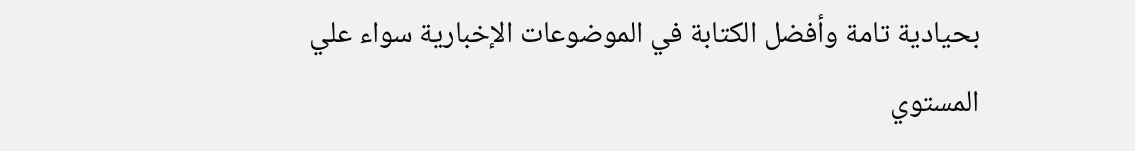بحيادية تامة وأفضل الكتابة في الموضوعات الإخبارية سواء علي المستوي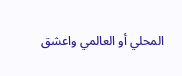المحلي أو العالمي واعشق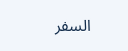السفر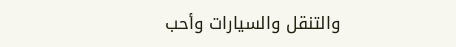والتنقل والسيارات وأحب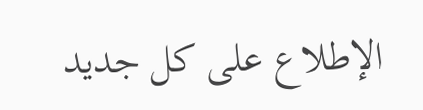الإطلاع على كل جديد